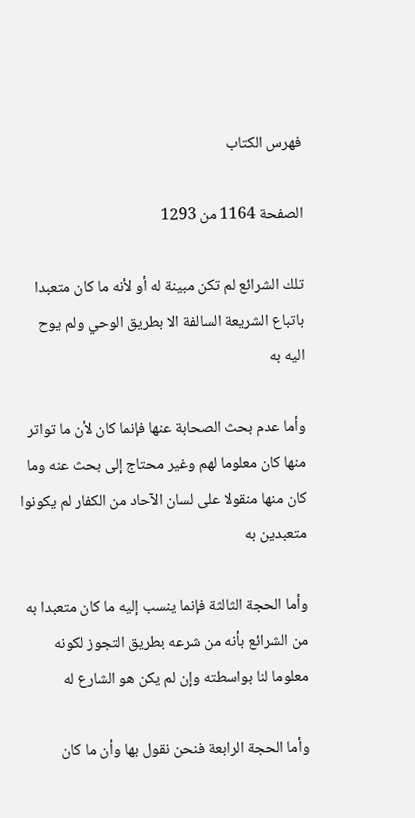فهرس الكتاب

الصفحة 1164 من 1293

تلك الشرائع لم تكن مبينة له أو لأنه ما كان متعبدا باتباع الشريعة السالفة الا بطريق الوحي ولم يوح اليه به

وأما عدم بحث الصحابة عنها فإنما كان لأن ما تواتر منها كان معلوما لهم وغير محتاج إلى بحث عنه وما كان منها منقولا على لسان الآحاد من الكفار لم يكونوا متعبدين به

وأما الحجة الثالثة فإنما ينسب إليه ما كان متعبدا به من الشرائع بأنه من شرعه بطريق التجوز لكونه معلوما لنا بواسطته وإن لم يكن هو الشارع له

وأما الحجة الرابعة فنحن نقول بها وأن ما كان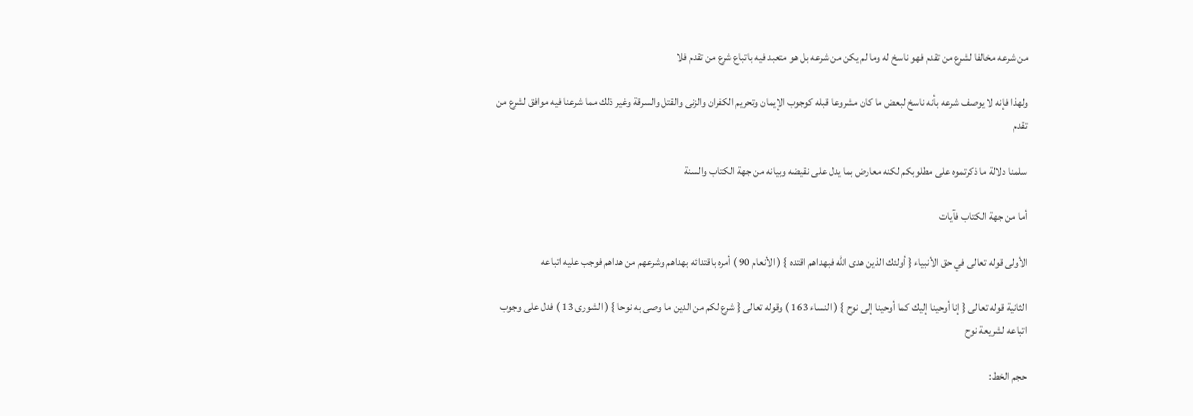من شرعه مخالفا لشرع من تقدم فهو ناسخ له وما لم يكن من شرعه بل هو متعبد فيه باتباع شرع من تقدم فلا

ولهذا فإنه لا يوصف شرعه بأنه ناسخ لبعض ما كان مشروعا قبله كوجوب الإيمان وتحريم الكفران والزنى والقتل والسرقة وغير ذلك مما شرعنا فيه موافق لشرع من تقدم

سلمنا دلالة ما ذكرتموه على مطلوبكم لكنه معارض بما يدل على نقيضه وبيانه من جهة الكتاب والسنة

أما من جهة الكتاب فآيات

الأولى قوله تعالى في حق الأنبياء { أولئك الذين هدى الله فبهداهم اقتده } ( الأنعام 90 ) أمره باقتدائه بهداهم وشرعهم من هداهم فوجب عليه اتباعه

الثانية قوله تعالى { إنا أوحينا إليك كما أوحينا إلى نوح } ( النساء 163 ) وقوله تعالى { شرع لكم من الدين ما وصى به نوحا } ( الشورى 13 ) فدل على وجوب اتباعه لشريعة نوح

حجم الخط: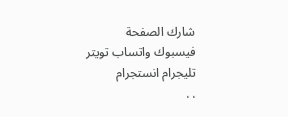شارك الصفحة
فيسبوك واتساب تويتر تليجرام انستجرام
. .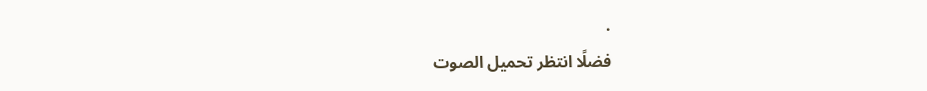.
فضلًا انتظر تحميل الصوت